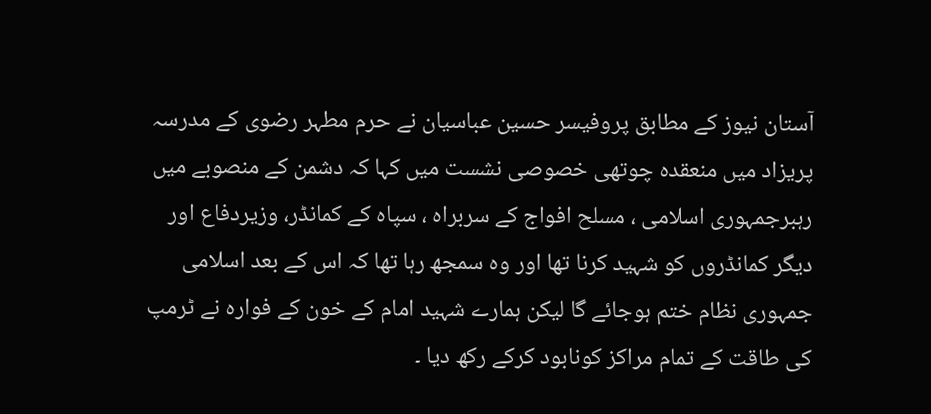آستان نیوز کے مطابق پروفیسر حسین عباسیان نے حرم مطہر رضوی کے مدرسہ پریزاد میں منعقدہ چوتھی خصوصی نشست میں کہا کہ دشمن کے منصوبے میں رہبرجمہوری اسلامی ، مسلح افواج کے سربراہ ، سپاہ کے کمانڈر، وزیردفاع اور دیگر کمانڈروں کو شہید کرنا تھا اور وہ سمجھ رہا تھا کہ اس کے بعد اسلامی جمہوری نظام ختم ہوجائے گا لیکن ہمارے شہید امام کے خون کے فوارہ نے ٹرمپ کی طاقت کے تمام مراکز کونابود کرکے رکھ دیا ۔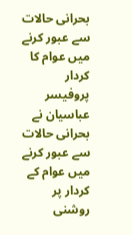بحرانی حالات سے عبور کرنے میں عوام کا کردار
پروفیسر عباسیان نے بحرانی حالات سے عبور کرنے میں عوام کے کردار پر روشنی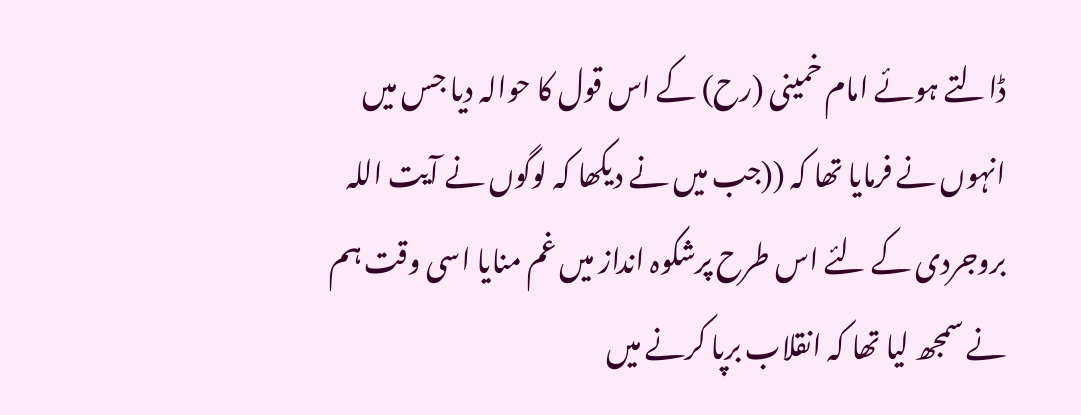ڈالتے ہوئے امام خمینی (رح) کے اس قول کا حوالہ دیا جس میں انہوں نے فرمایا تھا کہ ((جب میں نے دیکھا کہ لوگوں نے آيت اللہ بروجردی کے لئے اس طرح پرشکوہ انداز میں غم منایا اسی وقت ہم نے سمجھ لیا تھا کہ انقلاب برپا کرنے میں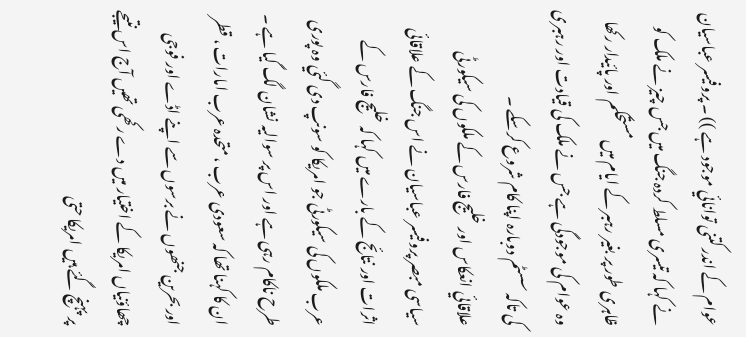عوام کے اندر کتنی توانائي موجود ہے )) ۔ پروفیسر عباسیان نے کہا کہ تیسری مسلط کردہ جنگ میں جس چیز نے ملک کو ظاہری طور پر بغیر رہبر کے ایام میں مستحکم اور پائيدار رکھا وہ عوام کی موجودگی ہے جس نے ملک کی قیادت اور رہبری کی تاکہ سسٹم دوبارہ اپنا کام شروع کرسکے ۔
علاقائي انعکاس اور خلیج فارس کے ملکوں کی سیکورٹی
سیاسی مبصر پروفیسر عباسیان نے اس جنگ کے علاقائی اثرات اور نتائج کے بارے میں کہا کہ خلیج فارس کے عرب ملکوں کی سیکورٹی جو امریکا کو سونپ دی گئي وہ پوری طرح ناکام رہی ہے اور اس پر سوالیہ نشان لگ گیا ہے ۔
ان کا کہنا تھا کہ سعودی عرب ، متحدہ عرب امارات ، قطر اور بحرین جنھوں نے برسوں سے اپنے اڈے اور فوجی چھاؤنیاں امریکا کے اختیار میں دے رکھی تھیں آج اس نتیجے پر پہنچ گئے ہيں امریکا حتی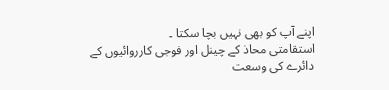اپنے آپ کو بھی نہیں بچا سکتا ۔
استقامتی محاذ کے چینل اور فوجی کارروائیوں کے دائرے کی وسعت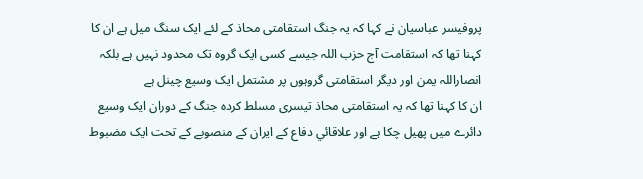پروفیسر عباسیان نے کہا کہ یہ جنگ استقامتی محاذ کے لئے ایک سنگ میل ہے ان کا کہنا تھا کہ استقامت آج حزب اللہ جیسے کسی ایک گروہ تک محدود نہيں ہے بلکہ انصاراللہ یمن اور دیگر استقامتی گروہوں پر مشتمل ایک وسیع چینل ہے
ان کا کہنا تھا کہ یہ استقامتی محاذ تیسری مسلط کردہ جنگ کے دوران ایک وسیع دائرے میں پھیل چکا ہے اور علاقائي دفاع کے ایران کے منصوبے کے تحت ایک مضبوط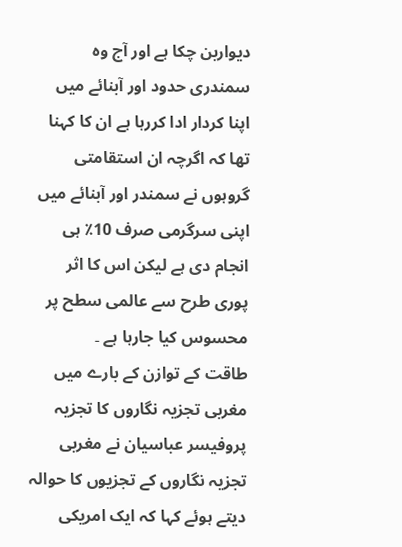دیواربن چکا ہے اور آج وہ سمندری حدود اور آبنائے میں اپنا کردار ادا کررہا ہے ان کا کہنا تھا کہ اگرچہ ان استقامتی گروہوں نے سمندر اور آبنائے میں اپنی سرگرمی صرف 10٪ ہی انجام دی ہے لیکن اس کا اثر پوری طرح سے عالمی سطح پر محسوس کیا جارہا ہے ۔
طاقت کے توازن کے بارے میں مغربی تجزیہ نگاروں کا تجزیہ
پروفیسر عباسیان نے مغربی تجزیہ نگاروں کے تجزیوں کا حوالہ دیتے ہوئے کہا کہ ایک امریکی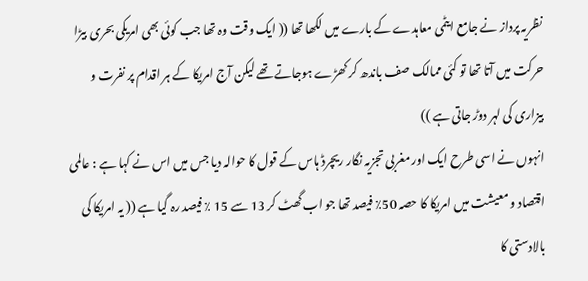نظریہ پرداز نے جامع ایٹمی معاہدے کے بارے میں لکھا تھا (( ایک وقت وہ تھا جب کوئی بھی امریکی بحری بیڑا حرکت میں آتا تھا تو کئی ممالک صف باندھ کر کھڑے ہوجاتے تھے لیکن آج امریکا کے ہر اقدام پر نفرت و بیزاری کی لہر دوڑ جاتی ہے ))
انہوں نے اسی طرح ایک اور مغربی تجزیہ نگار ریچرڈ ہاس کے قول کا حوالہ دیا جس میں اس نے کہا ہے : عالمی اقتصاد و معیشت میں امریکا کا حصہ 50٪ فیصد تھا جو اب گھٹ کر 13 سے 15 ٪ فیصد رہ گيا ہے (( یہ امریکا کی بالادستی کا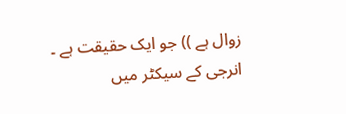زوال ہے )) جو ایک حقیقت ہے ۔
انرجی کے سیکٹر میں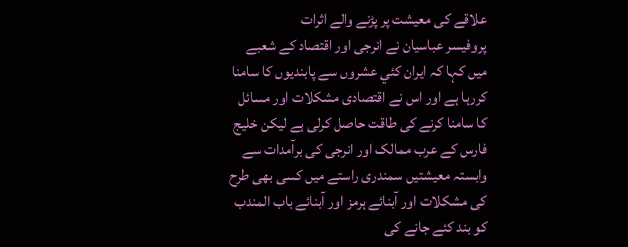علاقے کی معیشت پر پڑنے والے اثرات
پروفیسر عباسیان نے انرجی اور اقتصاد کے شعبے میں کہا کہ ایران کئي عشروں سے پابندیوں کا سامنا کررہا ہے اور اس نے اقتصادی مشکلات اور مسائل کا سامنا کرنے کی طاقت حاصل کرلی ہے لیکن خلیج فارس کے عرب ممالک اور انرجی کی برآمدات سے وابستہ معیشتیں سمندری راستے میں کسی بھی طرح کی مشکلات اور آبنائے ہرمز اور آبنائے باب المندب کو بند کئے جانے کی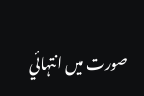صورت میں انتہائي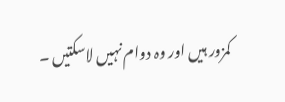کمزور ہیں اور وہ دوام نہیں لاسکتیں ۔